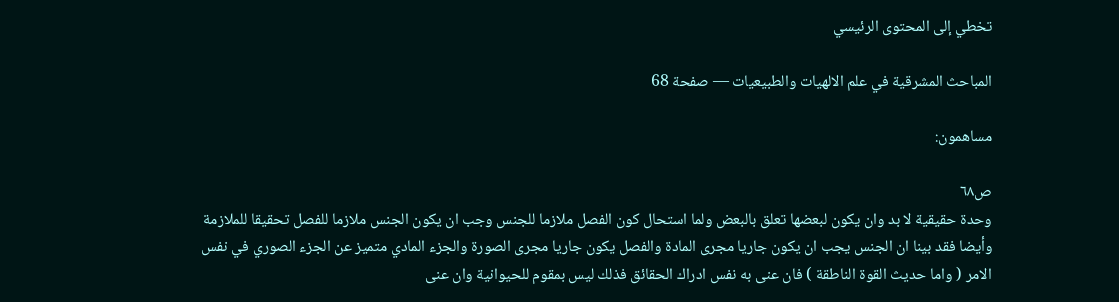تخطي إلى المحتوى الرئيسي

المباحث المشرقية في علم الالهيات والطبيعيات — صفحة 68

مساهمون:

ص٦٨
وحدة حقيقية لا بد وان يكون لبعضها تعلق بالبعض ولما استحال كون الفصل ملازما للجنس وجب ان يكون الجنس ملازما للفصل تحقيقا للملازمة وأيضا فقد بينا ان الجنس يجب ان يكون جاريا مجرى المادة والفصل يكون جاريا مجرى الصورة والجزء المادي متميز عن الجزء الصوري في نفس الامر ( واما حديث القوة الناطقة ) فان عنى به نفس ادراك الحقائق فذلك ليس بمقوم للحيوانية وان عنى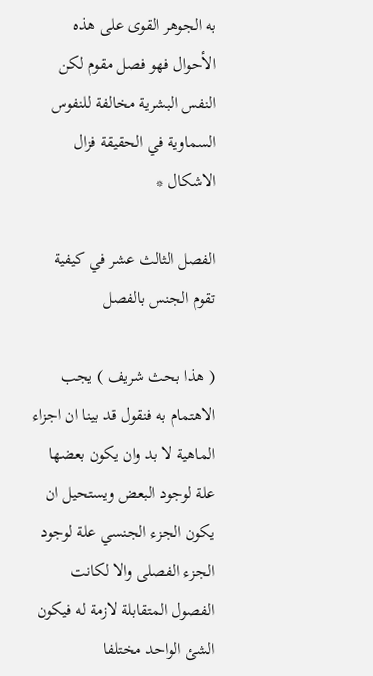به الجوهر القوى على هذه الأحوال فهو فصل مقوم لكن النفس البشرية مخالفة للنفوس السماوية في الحقيقة فزال الاشكال *

الفصل الثالث عشر في كيفية تقوم الجنس بالفصل

( هذا بحث شريف ) يجب الاهتمام به فنقول قد بينا ان اجزاء الماهية لا بد وان يكون بعضها علة لوجود البعض ويستحيل ان يكون الجزء الجنسي علة لوجود الجزء الفصلى والا لكانت الفصول المتقابلة لازمة له فيكون الشئ الواحد مختلفا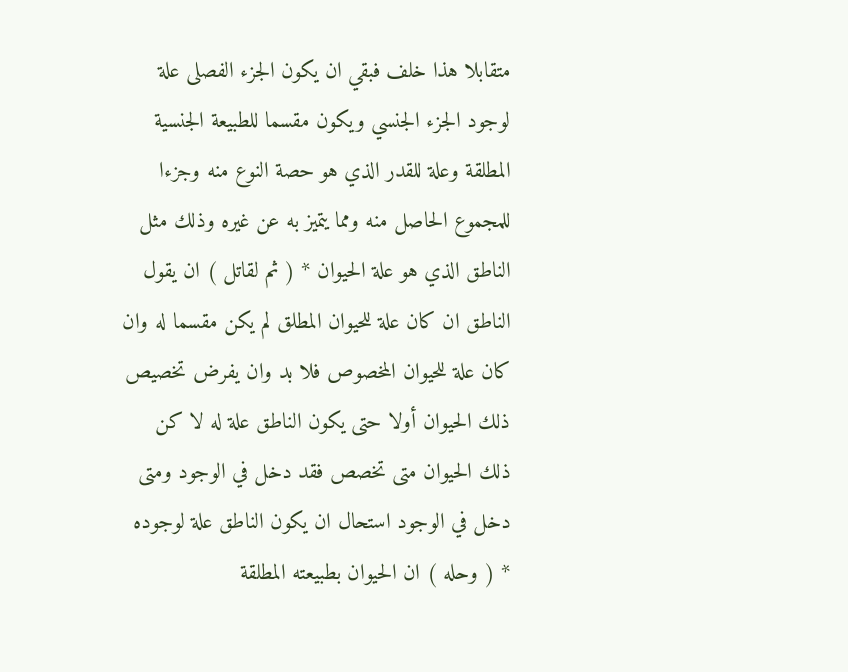متقابلا هذا خلف فبقي ان يكون الجزء الفصلى علة لوجود الجزء الجنسي ويكون مقسما للطبيعة الجنسية المطلقة وعلة للقدر الذي هو حصة النوع منه وجزءا للمجموع الحاصل منه ومما يتميز به عن غيره وذلك مثل الناطق الذي هو علة الحيوان * ( ثم لقاتل ) ان يقول الناطق ان كان علة للحيوان المطلق لم يكن مقسما له وان كان علة للحيوان المخصوص فلا بد وان يفرض تخصيص ذلك الحيوان أولا حتى يكون الناطق علة له لا كن ذلك الحيوان متى تخصص فقد دخل في الوجود ومتى دخل في الوجود استحال ان يكون الناطق علة لوجوده * ( وحله ) ان الحيوان بطبيعته المطلقة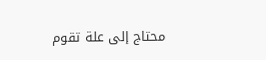محتاج إلى علة تقوم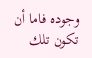وجوده فاما أن تكون تلك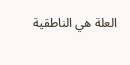العلة هي الناطقية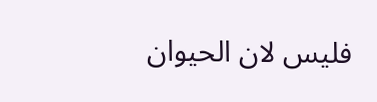فليس لان الحيوان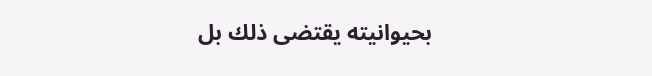بحيوانيته يقتضى ذلك بل